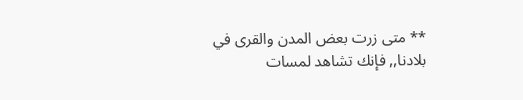** متى زرت بعض المدن والقرى في بلادنا,, فإنك تشاهد لمسات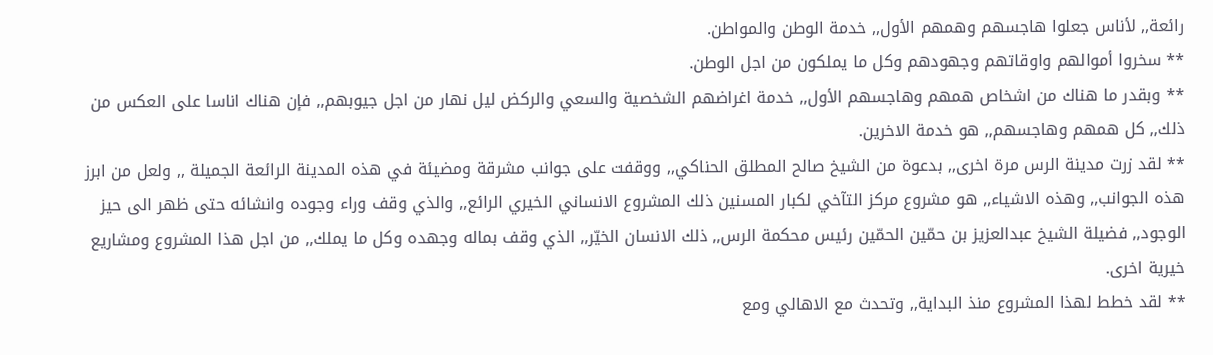رائعة,, لأناس جعلوا هاجسهم وهمهم الأول,, خدمة الوطن والمواطن.
** سخروا أموالهم واوقاتهم وجهودهم وكل ما يملكون من اجل الوطن.
** وبقدر ما هناك من اشخاص همهم وهاجسهم الأول,, خدمة اغراضهم الشخصية والسعي والركض ليل نهار من اجل جيوبهم,, فإن هناك اناسا على العكس من ذلك,, كل همهم وهاجسهم,, هو خدمة الاخرين.
** لقد زرت مدينة الرس مرة اخرى,, بدعوة من الشيخ صالح المطلق الحناكي,, ووقفت على جوانب مشرقة ومضيئة في هذه المدينة الرائعة الجميلة ,, ولعل من ابرز هذه الجوانب,, وهذه الاشياء,, هو مشروع مركز التآخي لكبار المسنين ذلك المشروع الانساني الخيري الرائع,, والذي وقف وراء وجوده وانشائه حتى ظهر الى حيز الوجود,, فضيلة الشيخ عبدالعزيز بن حمّين الحمّين رئيس محكمة الرس,, ذلك الانسان الخيّر,, الذي وقف بماله وجهده وكل ما يملك,, من اجل هذا المشروع ومشاريع خيرية اخرى.
** لقد خطط لهذا المشروع منذ البداية,, وتحدث مع الاهالي ومع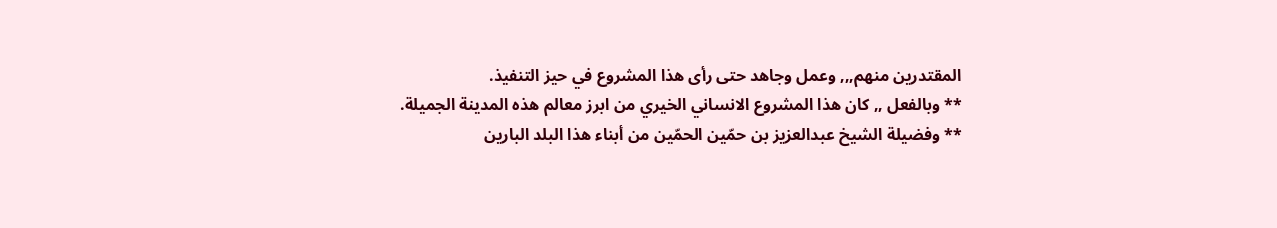المقتدرين منهم,,, وعمل وجاهد حتى رأى هذا المشروع في حيز التنفيذ.
** وبالفعل ,, كان هذا المشروع الانساني الخيري من ابرز معالم هذه المدينة الجميلة.
** وفضيلة الشيخ عبدالعزيز بن حمّين الحمّين من أبناء هذا البلد البارين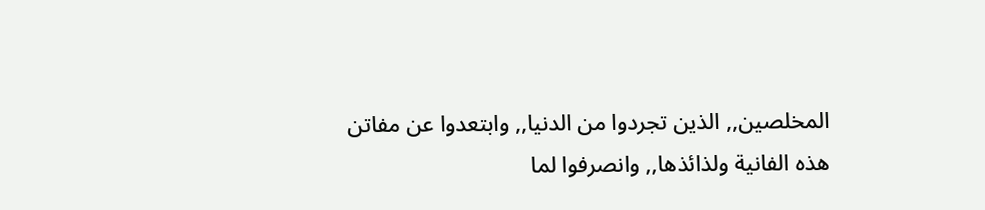المخلصين,, الذين تجردوا من الدنيا,, وابتعدوا عن مفاتن هذه الفانية ولذائذها,, وانصرفوا لما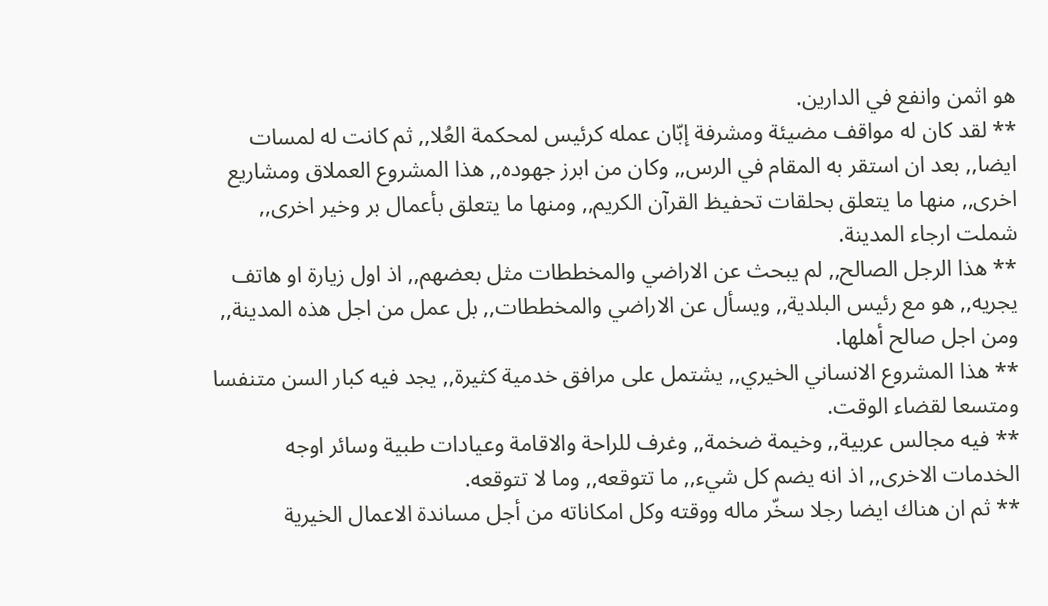هو اثمن وانفع في الدارين.
** لقد كان له مواقف مضيئة ومشرفة إبّان عمله كرئيس لمحكمة العُلا,, ثم كانت له لمسات ايضا,, بعد ان استقر به المقام في الرس,, وكان من ابرز جهوده,, هذا المشروع العملاق ومشاريع اخرى,, منها ما يتعلق بحلقات تحفيظ القرآن الكريم,, ومنها ما يتعلق بأعمال بر وخير اخرى,, شملت ارجاء المدينة.
** هذا الرجل الصالح,, لم يبحث عن الاراضي والمخططات مثل بعضهم,, اذ اول زيارة او هاتف يجريه,, هو مع رئيس البلدية,, ويسأل عن الاراضي والمخططات,, بل عمل من اجل هذه المدينة,, ومن اجل صالح أهلها.
** هذا المشروع الانساني الخيري,, يشتمل على مرافق خدمية كثيرة,, يجد فيه كبار السن متنفسا ومتسعا لقضاء الوقت.
** فيه مجالس عربية,, وخيمة ضخمة,, وغرف للراحة والاقامة وعيادات طبية وسائر اوجه الخدمات الاخرى,, اذ انه يضم كل شيء,, ما تتوقعه,, وما لا تتوقعه.
** ثم ان هناك ايضا رجلا سخّر ماله ووقته وكل امكاناته من أجل مساندة الاعمال الخيرية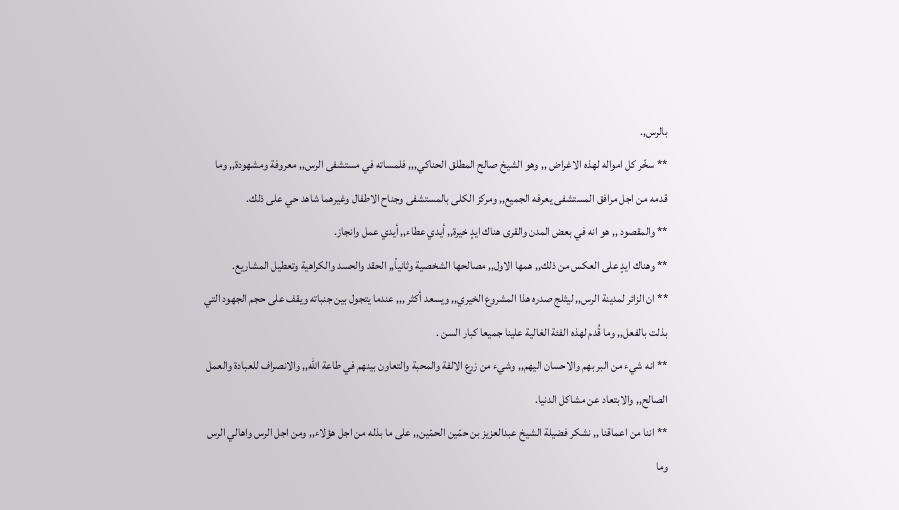بالرس,.
** سخّر كل امواله لهذه الاغراض ,, وهو الشيخ صالح المطلق الحناكي,,, فلمساته في مستشفى الرس,, معروفة ومشهودة,, وما قدمه من اجل مرافق المستشفى يعرفه الجميع,, ومركز الكلى بالمستشفى وجناح الاطفال وغيرهما شاهد حي على ذلك.
** والمقصود ,, هو انه في بعض المدن والقرى هناك ايدٍ خيرة,, أيدي عطاء,, أيدي عمل وانجاز.
** وهناك ايدٍ على العكس من ذلك,, همها الاول,, مصالحها الشخصية وثانياً,, الحقد والحسد والكراهية وتعطيل المشاريع.
** ان الزائر لمدينة الرس,, ليثلج صدره هذا المشروع الخيري,, ويسعد أكثر ,,, عندما يتجول بين جنباته ويقف على حجم الجهود التي بذلت بالفعل,, وما قُدم لهذه الفئة الغالية علينا جميعا كبار السن .
** انه شيء من البر بهم والاحسان اليهم,, وشيء من زرع الالفة والمحبة والتعاون بينهم في طاعة الله,, والانصراف للعبادة والعمل الصالح,, والابتعاد عن مشاكل الدنيا.
** اننا من اعماقنا ,, نشكر فضيلة الشيخ عبدالعزيز بن حمّين الحمّين,, على ما بذله من اجل هؤلاء,, ومن اجل الرس واهالي الرس وما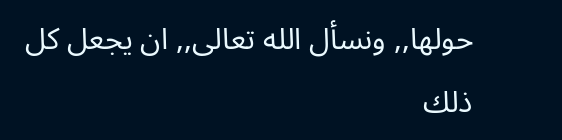حولها,, ونسأل الله تعالى,, ان يجعل كل ذلك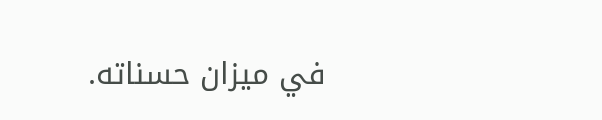في ميزان حسناته.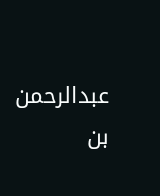عبدالرحمن بن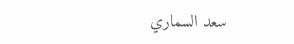سعد السماري